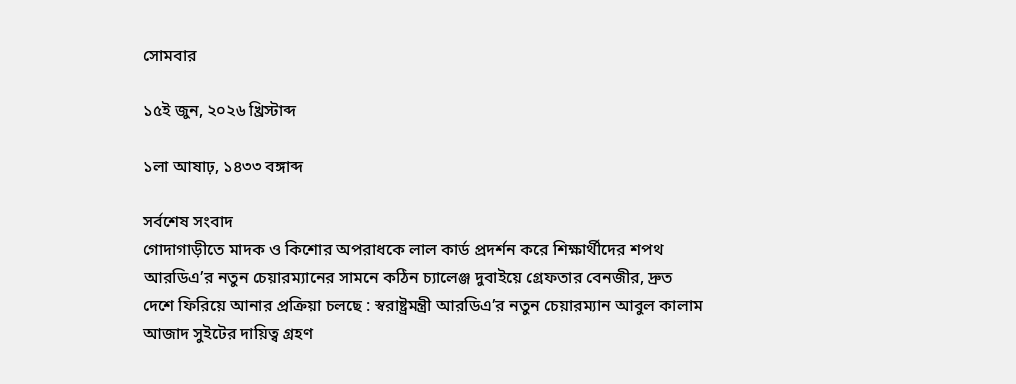সোমবার

১৫ই জুন, ২০২৬ খ্রিস্টাব্দ

১লা আষাঢ়, ১৪৩৩ বঙ্গাব্দ

সর্বশেষ সংবাদ
গোদাগাড়ীতে মাদক ও কিশোর অপরাধকে লাল কার্ড প্রদর্শন করে শিক্ষার্থীদের শপথ আরডিএ’র নতুন চেয়ারম্যানের সামনে কঠিন চ্যালেঞ্জ দুবাইয়ে গ্রেফতার বেনজীর, দ্রুত দেশে ফিরিয়ে আনার প্রক্রিয়া চলছে : স্বরাষ্ট্রমন্ত্রী আরডিএ’র নতুন চেয়ারম্যান আবুল কালাম আজাদ সুইটের দায়িত্ব গ্রহণ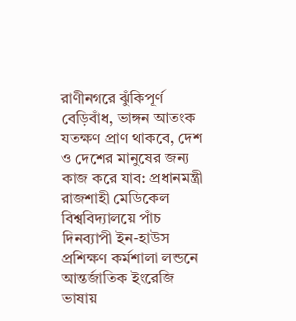রাণীনগরে ঝুঁকিপূর্ণ বেড়িবাঁধ, ভাঙ্গন আতংক যতক্ষণ প্রাণ থাকবে, দেশ ও দেশের মানুষের জন্য কাজ করে যাব: প্রধানমন্ত্রী রাজশাহী মেডিকেল বিশ্ববিদ্যালয়ে পাঁচ দিনব্যাপী ইন-হাউস প্রশিক্ষণ কর্মশালা লন্ডনে আন্তর্জাতিক ইংরেজি ভাষায়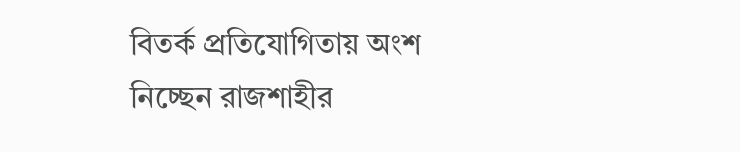বিতর্ক প্রতিযোগিতায় অংশ নিচ্ছেন রাজশাহীর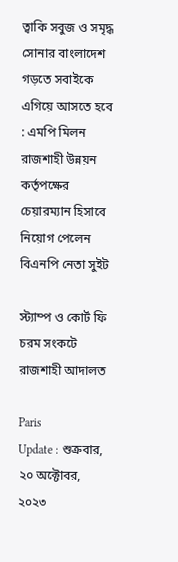ত্বাকি সবুজ ও সমৃদ্ধ সোনার বাংলাদেশ গড়তে সবাইকে এগিয়ে আসতে হবে : এমপি মিলন রাজশাহী উন্নয়ন কর্তৃপক্ষের চেয়ারম্যান হিসাবে নিয়োগ পেলেন বিএনপি নেতা সুইট

স্ট্যাম্প ও কোর্ট ফি চরম সংকটে রাজশাহী আদালত

Paris
Update : শুক্রবার, ২০ অক্টোবর, ২০২৩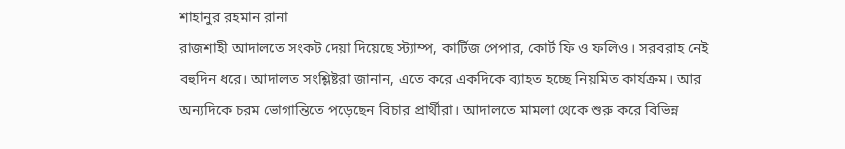শাহানুর রহমান রানা
রাজশাহী আদালতে সংকট দেয়া দিয়েছে স্ট্যাম্প, কার্টিজ পেপার, কোর্ট ফি ও ফলিও। সরবরাহ নেই বহুদিন ধরে। আদালত সংশ্লিষ্টরা জানান, এতে করে একদিকে ব্যাহত হচ্ছে নিয়মিত কার্যক্রম। আর অন্যদিকে চরম ভোগান্তিতে পড়েছেন বিচার প্রার্থীরা। আদালতে মামলা থেকে শুরু করে বিভিন্ন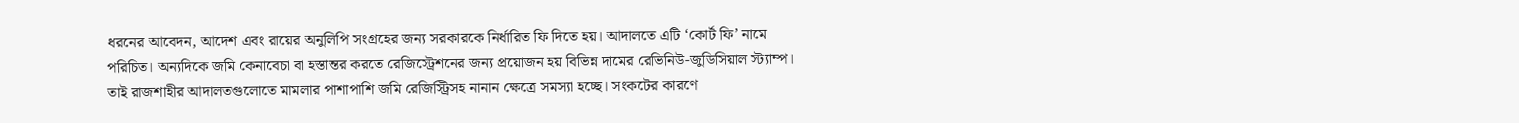ধরনের আবেদন, আদেশ এবং রায়ের অনুলিপি সংগ্রহের জন্য সরকারকে নির্ধারিত ফি দিতে হয়। আদালতে এটি ‘কোর্ট ফি’ নামে পরিচিত। অন্যদিকে জমি কেনাবেচা বা হস্তান্তর করতে রেজিস্ট্রেশনের জন্য প্রয়োজন হয় বিভিন্ন দামের রেভিনিউ-জুডিসিয়াল স্ট্যাম্প। তাই রাজশাহীর আদালতগুলোতে মামলার পাশাপাশি জমি রেজিস্ট্রিসহ নানান ক্ষেত্রে সমস্যা হচ্ছে। সংকটের কারণে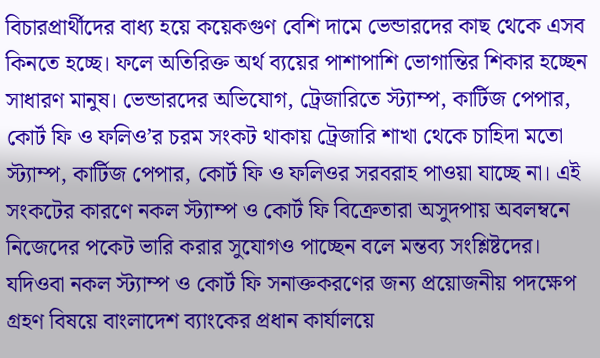বিচারপ্রার্থীদের বাধ্য হয়ে কয়েকগুণ বেশি দামে ভেন্ডারদের কাছ থেকে এসব কিনতে হচ্ছে। ফলে অতিরিক্ত অর্থ ব্যয়ের পাশাপাশি ভোগান্তির শিকার হচ্ছেন সাধারণ মানুষ। ভেন্ডারদের অভিযোগ, ট্রেজারিতে স্ট্যাম্প, কার্টিজ পেপার, কোর্ট ফি ও ফলিও’র চরম সংকট থাকায় ট্রেজারি শাখা থেকে চাহিদা মতো স্ট্যাম্প, কার্টিজ পেপার, কোর্ট ফি ও ফলিওর সরবরাহ পাওয়া যাচ্ছে না। এই সংকটের কারণে নকল স্ট্যাম্প ও কোর্ট ফি বিক্রেতারা অসুদপায় অবলম্বনে নিজেদের পকেট ভারি করার সুযোগও পাচ্ছেন বলে মন্তব্য সংশ্লিষ্টদের। যদিওবা নকল স্ট্যাম্প ও কোর্ট ফি সনাক্তকরণের জন্য প্রয়োজনীয় পদক্ষেপ গ্রহণ বিষয়ে বাংলাদেশ ব্যাংকের প্রধান কার্যালয়ে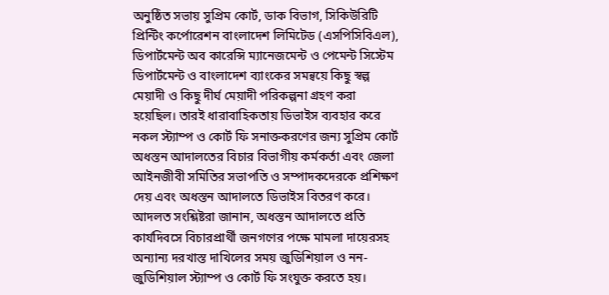অনুষ্ঠিত সভায় সুপ্রিম কোর্ট, ডাক বিভাগ, সিকিউরিটি প্রিন্টিং কর্পোরেশন বাংলাদেশ লিমিটেড (এসপিসিবিএল), ডিপার্টমেন্ট অব কারেন্সি ম্যানেজমেন্ট ও পেমেন্ট সিস্টেম ডিপার্টমেন্ট ও বাংলাদেশ ব্যাংকের সমন্বয়ে কিছু স্বল্প মেয়াদী ও কিছু দীর্ঘ মেয়াদী পরিকল্পনা গ্রহণ করা হয়েছিল। তারই ধারাবাহিকতায় ডিভাইস ব্যবহার করে নকল স্ট্যাম্প ও কোর্ট ফি সনাক্তকরণের জন্য সুপ্রিম কোর্ট অধস্তন আদালতের বিচার বিভাগীয় কর্মকর্তা এবং জেলা আইনজীবী সমিতির সভাপতি ও সম্পাদকদেরকে প্রশিক্ষণ দেয় এবং অধস্তন আদালতে ডিভাইস বিতরণ করে।
আদলত সংশ্লিষ্টরা জানান, অধস্তন আদালতে প্রতি কার্যদিবসে বিচারপ্রার্থী জনগণের পক্ষে মামলা দায়েরসহ অন্যান্য দরখাস্ত দাখিলের সময় জুডিশিয়াল ও নন-জুডিশিয়াল স্ট্যাম্প ও কোর্ট ফি সংযুক্ত করতে হয়।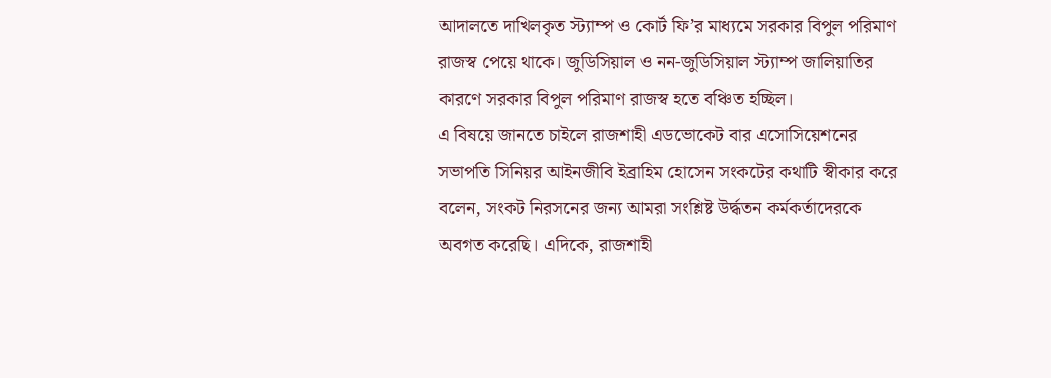আদালতে দাখিলকৃত স্ট্যাম্প ও কোর্ট ফি’র মাধ্যমে সরকার বিপুল পরিমাণ রাজস্ব পেয়ে থাকে। জুডিসিয়াল ও নন-জুডিসিয়াল স্ট্যাম্প জালিয়াতির কারণে সরকার বিপুল পরিমাণ রাজস্ব হতে বঞ্চিত হচ্ছিল।
এ বিষয়ে জানতে চাইলে রাজশাহী এডভোকেট বার এসোসিয়েশনের সভাপতি সিনিয়র আইনজীবি ইব্রাহিম হোসেন সংকটের কথাটি স্বীকার করে বলেন, সংকট নিরসনের জন্য আমরা সংশ্লিষ্ট উর্দ্ধতন কর্মকর্তাদেরকে অবগত করেছি। এদিকে, রাজশাহী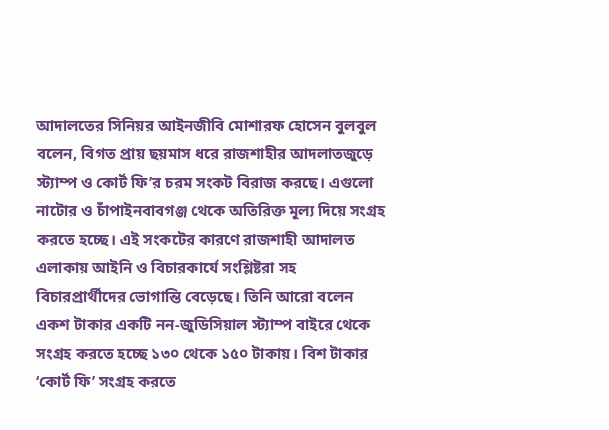আদালতের সিনিয়র আইনজীবি মোশারফ হোসেন বুলবুল বলেন, বিগত প্রায় ছয়মাস ধরে রাজশাহীর আদলাতজুড়ে স্ট্যাম্প ও কোর্ট ফি’র চরম সংকট বিরাজ করছে। এগুলো নাটোর ও চাঁপাইনবাবগঞ্জ থেকে অতিরিক্ত মূল্য দিয়ে সংগ্রহ করতে হচ্ছে। এই সংকটের কারণে রাজশাহী আদালত এলাকায় আইনি ও বিচারকার্যে সংশ্লিষ্টরা সহ বিচারপ্রার্থীদের ভোগান্তি বেড়েছে। তিনি আরো বলেন একশ টাকার একটি নন-জুডিসিয়াল স্ট্যাম্প বাইরে থেকে সংগ্রহ করতে হচ্ছে ১৩০ থেকে ১৫০ টাকায়। বিশ টাকার ‘কোর্ট ফি’ সংগ্রহ করতে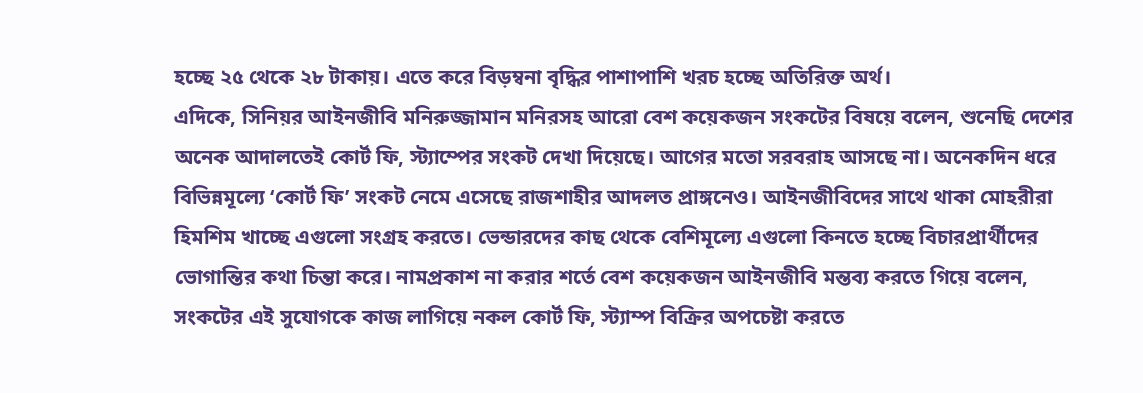হচ্ছে ২৫ থেকে ২৮ টাকায়। এতে করে বিড়ম্বনা বৃদ্ধির পাশাপাশি খরচ হচ্ছে অতিরিক্ত অর্থ।
এদিকে, সিনিয়র আইনজীবি মনিরুজ্জামান মনিরসহ আরো বেশ কয়েকজন সংকটের বিষয়ে বলেন, শুনেছি দেশের অনেক আদালতেই কোর্ট ফি, স্ট্যাম্পের সংকট দেখা দিয়েছে। আগের মতো সরবরাহ আসছে না। অনেকদিন ধরে বিভিন্নমূল্যে ‘কোর্ট ফি’ সংকট নেমে এসেছে রাজশাহীর আদলত প্রাঙ্গনেও। আইনজীবিদের সাথে থাকা মোহরীরা হিমশিম খাচ্ছে এগুলো সংগ্রহ করতে। ভেন্ডারদের কাছ থেকে বেশিমূল্যে এগুলো কিনতে হচ্ছে বিচারপ্রার্থীদের ভোগান্তির কথা চিন্তা করে। নামপ্রকাশ না করার শর্তে বেশ কয়েকজন আইনজীবি মন্তব্য করতে গিয়ে বলেন, সংকটের এই সুযোগকে কাজ লাগিয়ে নকল কোর্ট ফি, স্ট্যাম্প বিক্রির অপচেষ্টা করতে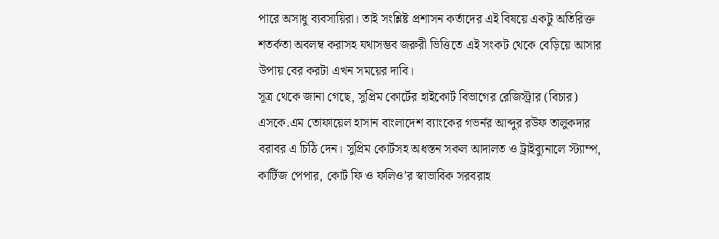পারে অসাধু ব্যবসায়িরা। তাই সংশ্লিষ্ট প্রশাসন কর্তাদের এই বিষয়ে একটু অতিরিক্ত শতর্কতা অবলম্ব করাসহ যথাসম্ভব জরুরী ভিত্তিতে এই সংকট থেকে বেড়িয়ে আসার উপায় বের করটা এখন সময়ের দাবি।
সূত্র থেকে জানা গেছে, সুপ্রিম কোর্টের হাইকোর্ট বিভাগের রেজিস্ট্রার (বিচার) এসকে.এম তোফায়েল হাসান বাংলাদেশ ব্যাংকের গভর্নর আব্দুর রউফ তালুকদার বরাবর এ চিঠি দেন। সুপ্রিম কোর্টসহ অধস্তন সকল আদালত ও ট্রাইব্যুনালে স্ট্যাম্প, কার্টিজ পেপার, কোর্ট ফি ও ফলিও’র স্বাভাবিক সরবরাহ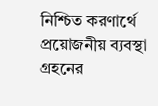নিশ্চিত করণার্থে প্রয়োজনীয় ব্যবস্থা গ্রহনের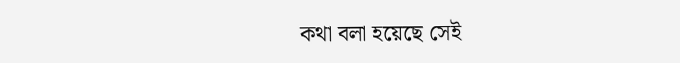কথা বলা হয়েছে সেই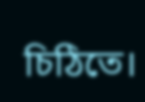চিঠিতে।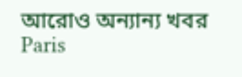আরোও অন্যান্য খবর
Paris